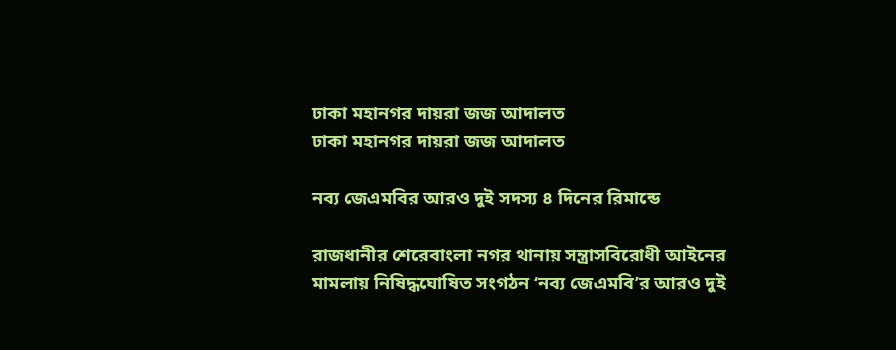ঢাকা মহানগর দায়রা জজ আদালত
ঢাকা মহানগর দায়রা জজ আদালত

নব্য জেএমবির আরও দুই সদস্য ৪ দিনের রিমান্ডে

রাজধানীর শেরেবাংলা নগর থানায় সন্ত্রাসবিরোধী আইনের মামলায় নিষিদ্ধঘোষিত সংগঠন ‘নব্য জেএমবি’র আরও দুই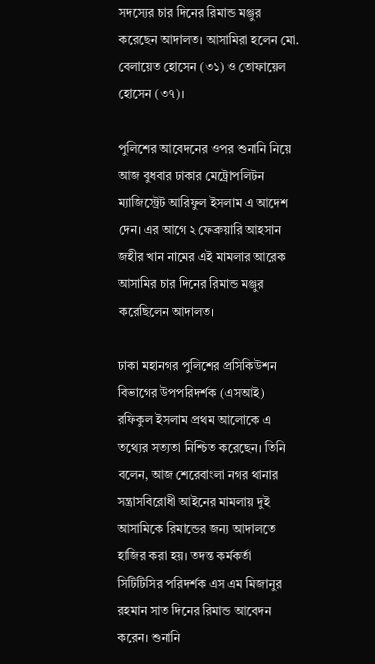সদস্যের চার দিনের রিমান্ড মঞ্জুর করেছেন আদালত। আসামিরা হলেন মো. বেলায়েত হোসেন (৩১) ও তোফায়েল হোসেন (৩৭)।

পুলিশের আবেদনের ওপর শুনানি নিয়ে আজ বুধবার ঢাকার মেট্রোপলিটন ম্যাজিস্ট্রেট আরিফুল ইসলাম এ আদেশ দেন। এর আগে ২ ফেব্রুয়ারি আহসান জহীর খান নামের এই মামলার আরেক আসামির চার দিনের রিমান্ড মঞ্জুর করেছিলেন আদালত।

ঢাকা মহানগর পুলিশের প্রসিকিউশন বিভাগের উপপরিদর্শক (এসআই) রফিকুল ইসলাম প্রথম আলোকে এ তথ্যের সত্যতা নিশ্চিত করেছেন। তিনি বলেন, আজ শেরেবাংলা নগর থানার সন্ত্রাসবিরোধী আইনের মামলায় দুই আসামিকে রিমান্ডের জন্য আদালতে হাজির করা হয়। তদন্ত কর্মকর্তা সিটিটিসির পরিদর্শক এস এম মিজানুর রহমান সাত দিনের রিমান্ড আবেদন করেন। শুনানি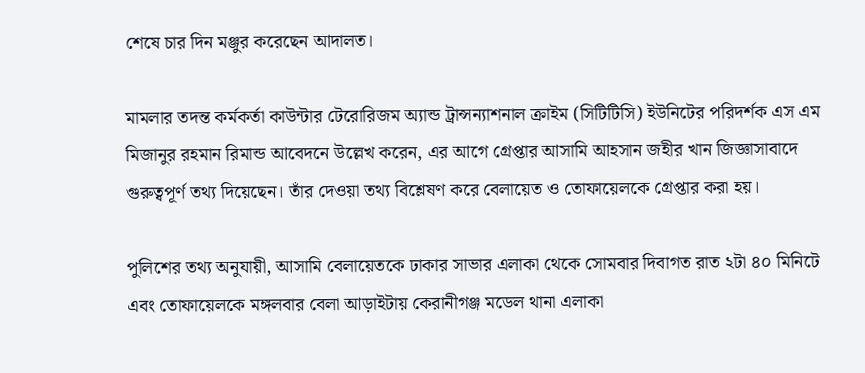শেষে চার দিন মঞ্জুর করেছেন আদালত।

মামলার তদন্ত কর্মকর্তা কাউন্টার টেরোরিজম অ্যান্ড ট্রান্সন্যাশনাল ক্রাইম (সিটিটিসি) ইউনিটের পরিদর্শক এস এম মিজানুর রহমান রিমান্ড আবেদনে উল্লেখ করেন, এর আগে গ্রেপ্তার আসামি আহসান জহীর খান জিজ্ঞাসাবাদে গুরুত্বপূর্ণ তথ্য দিয়েছেন। তাঁর দেওয়া তথ্য বিশ্লেষণ করে বেলায়েত ও তোফায়েলকে গ্রেপ্তার করা হয়।

পুলিশের তথ্য অনুযায়ী, আসামি বেলায়েতকে ঢাকার সাভার এলাকা থেকে সোমবার দিবাগত রাত ২টা ৪০ মিনিটে এবং তোফায়েলকে মঙ্গলবার বেলা আড়াইটায় কেরানীগঞ্জ মডেল থানা এলাকা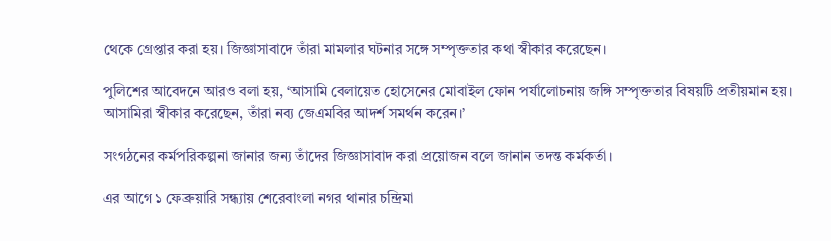থেকে গ্রেপ্তার করা হয়। জিজ্ঞাসাবাদে তাঁরা মামলার ঘটনার সঙ্গে সম্পৃক্ততার কথা স্বীকার করেছেন।

পুলিশের আবেদনে আরও বলা হয়, ‘আসামি বেলায়েত হোসেনের মোবাইল ফোন পর্যালোচনায় জঙ্গি সম্পৃক্ততার বিষয়টি প্রতীয়মান হয়। আসামিরা স্বীকার করেছেন, তাঁরা নব্য জেএমবির আদর্শ সমর্থন করেন।’

সংগঠনের কর্মপরিকল্পনা জানার জন্য তাঁদের জিজ্ঞাসাবাদ করা প্রয়োজন বলে জানান তদন্ত কর্মকর্তা।

এর আগে ১ ফেব্রুয়ারি সন্ধ্যায় শেরেবাংলা নগর থানার চন্দ্রিমা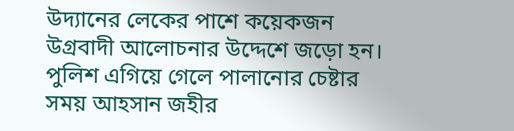উদ্যানের লেকের পাশে কয়েকজন উগ্রবাদী আলোচনার উদ্দেশে জড়ো হন। পুলিশ এগিয়ে গেলে পালানোর চেষ্টার সময় আহসান জহীর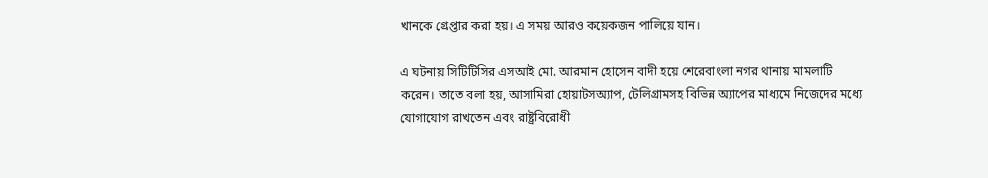খানকে গ্রেপ্তার করা হয়। এ সময় আরও কয়েকজন পালিয়ে যান।

এ ঘটনায় সিটিটিসির এসআই মো. আরমান হোসেন বাদী হয়ে শেরেবাংলা নগর থানায় মামলাটি করেন। তাতে বলা হয়, আসামিরা হোয়াটসঅ্যাপ, টেলিগ্রামসহ বিভিন্ন অ্যাপের মাধ্যমে নিজেদের মধ্যে যোগাযোগ রাখতেন এবং রাষ্ট্রবিরোধী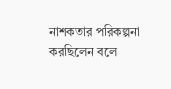নাশকতার পরিকল্পনা করছিলেন বলে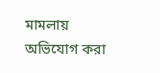মামলায় অভিযোগ করা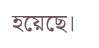হয়েছে।